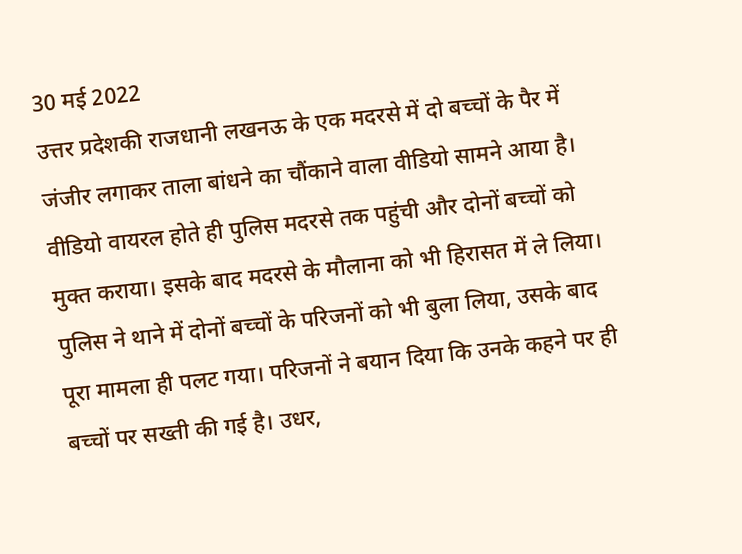30 मई 2022
उत्तर प्रदेशकी राजधानी लखनऊ के एक मदरसे में दो बच्चों के पैर में जंजीर लगाकर ताला बांधने का चौंकाने वाला वीडियो सामने आया है। वीडियो वायरल होते ही पुलिस मदरसे तक पहुंची और दोनों बच्चों को मुक्त कराया। इसके बाद मदरसे के मौलाना को भी हिरासत में ले लिया। पुलिस ने थाने में दोनों बच्चों के परिजनों को भी बुला लिया, उसके बाद पूरा मामला ही पलट गया। परिजनों ने बयान दिया कि उनके कहने पर ही बच्चों पर सख्ती की गई है। उधर,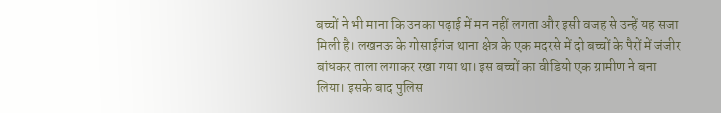बच्चों ने भी माना कि उनका पढ़ाई में मन नहीं लगता और इसी वजह से उन्हें यह सजा मिली है। लखनऊ के गोसाईगंज थाना क्षेत्र के एक मदरसे में दो बच्चों के पैरों में जंजीर बांधकर ताला लगाकर रखा गया था। इस बच्चों का वीडियो एक ग्रामीण ने बना लिया। इसके बाद पुलिस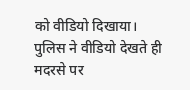को वीडियो दिखाया। पुलिस ने वीडियो देखते ही मदरसे पर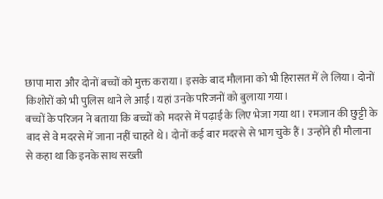छापा मारा और दोनों बच्चों को मुक्त कराया। इसके बाद मौलाना को भी हिरासत में ले लिया। दोनों किशोरों को भी पुलिस थाने ले आई। यहां उनके परिजनों को बुलाया गया।
बच्चों के परिजन ने बताया कि बच्चों को मदरसे में पढ़ाई के लिए भेजा गया था। रमजान की छुट्टी के बाद से वे मदरसे में जाना नहीं चाहते थे। दोनों कई बार मदरसे से भाग चुके हैं। उन्होंने ही मौलाना से कहा था कि इनके साथ सख्ती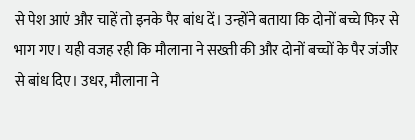से पेश आएं और चाहें तो इनके पैर बांध दें। उन्होंने बताया कि दोनों बच्चे फिर से भाग गए। यही वजह रही कि मौलाना ने सख्ती की और दोनों बच्चों के पैर जंजीर से बांध दिए। उधर, मौलाना ने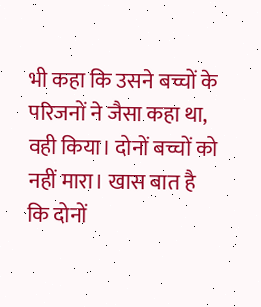भी कहा कि उसने बच्चों के परिजनों ने जैसा कहा था, वही किया। दोनों बच्चों को नहीं मारा। खास बात है कि दोनों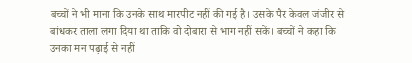बच्चों ने भी माना कि उनके साथ मारपीट नहीं की गई है। उसके पैर केवल जंजीर से बांधकर ताला लगा दिया था ताकि वो दोबारा से भाग नहीं सकें। बच्चों ने कहा कि उनका मन पढ़ाई से नहीं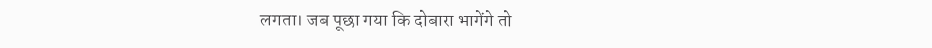लगता। जब पूछा गया कि दोबारा भागेंगे तो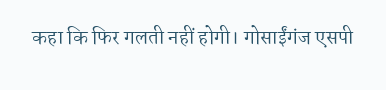कहा कि फिर गलती नहीं होगी। गोसाईंगंज एसपी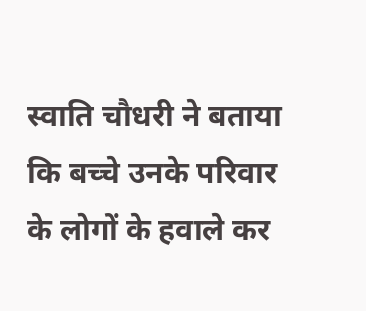स्वाति चौधरी ने बताया कि बच्चे उनके परिवार के लोगों के हवाले कर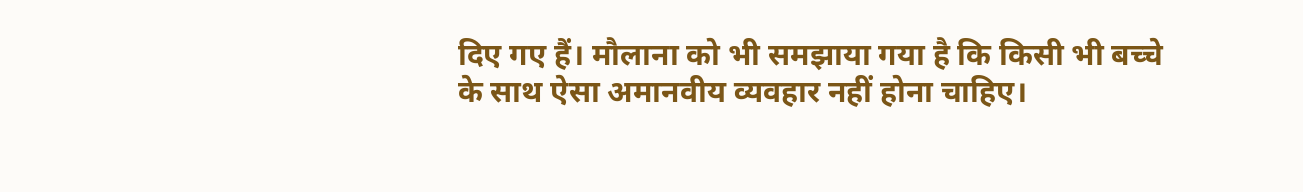दिए गए हैं। मौलाना को भी समझाया गया है कि किसी भी बच्चे के साथ ऐसा अमानवीय व्यवहार नहीं होना चाहिए।